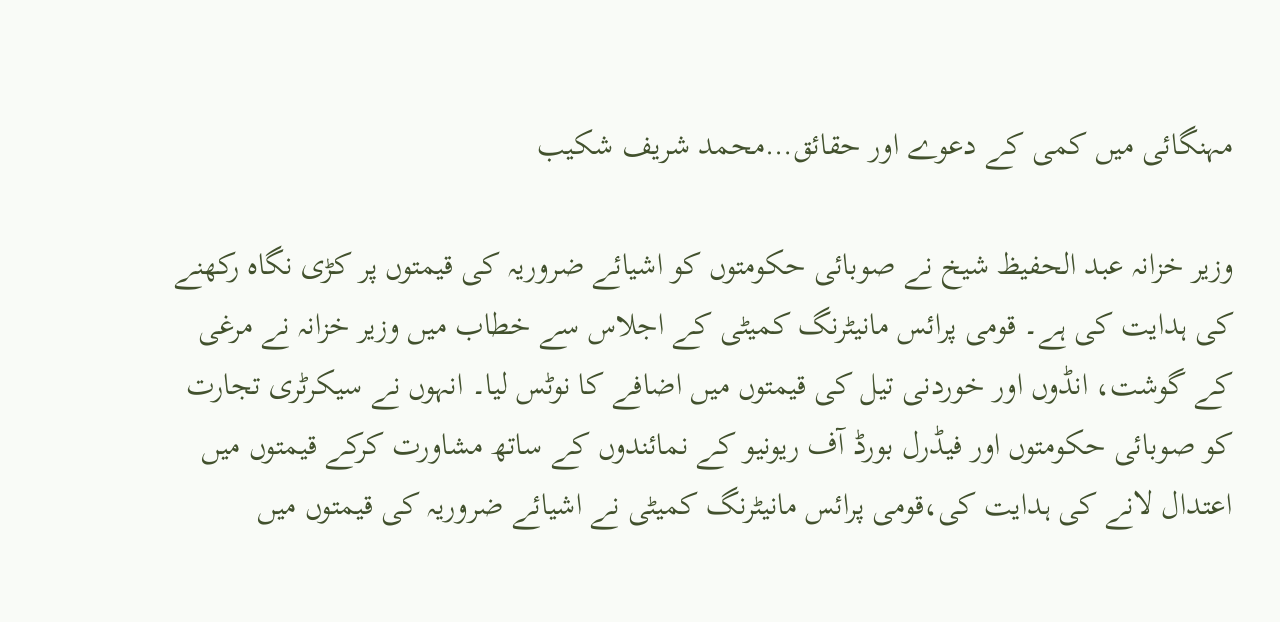مہنگائی میں کمی کے دعوے اور حقائق…محمد شریف شکیب

وزیر خزانہ عبد الحفیظ شیخ نے صوبائی حکومتوں کو اشیائے ضروریہ کی قیمتوں پر کڑی نگاہ رکھنے کی ہدایت کی ہے۔ قومی پرائس مانیٹرنگ کمیٹی کے اجلاس سے خطاب میں وزیر خزانہ نے مرغی کے گوشت، انڈوں اور خوردنی تیل کی قیمتوں میں اضافے کا نوٹس لیا۔ انہوں نے سیکرٹری تجارت کو صوبائی حکومتوں اور فیڈرل بورڈ آف ریونیو کے نمائندوں کے ساتھ مشاورت کرکے قیمتوں میں اعتدال لانے کی ہدایت کی،قومی پرائس مانیٹرنگ کمیٹی نے اشیائے ضروریہ کی قیمتوں میں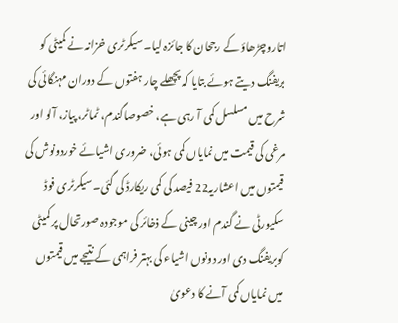اتاروچڑھاؤ کے رجحان کا جائزہ لیا۔ سیکرٹری خزانہ نے کمیٹی کو بریفنگ دیتے ہوئے بتایا کہ پچھلے چار ہفتوں کے دوران مہنگائی کی شرح میں مسلسل کمی آ رہی ہے، خصوصاگندم، ٹماٹر، پیاز، آلو اور مرغی کی قیمت میں نمایاں کمی ہوئی، ضروری اشیائے خوردونوش کی قیمتوں میں اعشاریہ22 فیصد کی کمی ریکارڈ کی گئی۔سیکرٹری فوڈ سکیورٹی نے گندم اور چینی کے ذخائر کی موجودہ صورتحال پر کمیٹی کوبریفنگ دی اور دونوں اشیاء کی بہتر فراہمی کے نتیجے میں قیمتوں میں نمایاں کمی آنے کا دعویٰ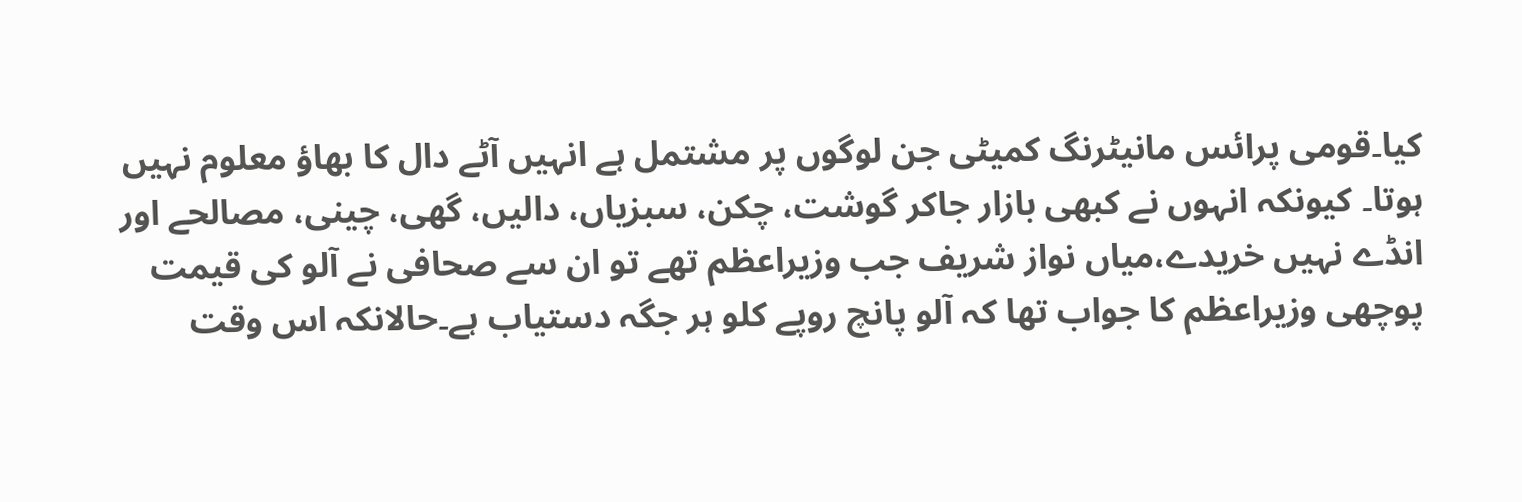کیا۔قومی پرائس مانیٹرنگ کمیٹی جن لوگوں پر مشتمل ہے انہیں آٹے دال کا بھاؤ معلوم نہیں ہوتا۔ کیونکہ انہوں نے کبھی بازار جاکر گوشت، چکن، سبزیاں، دالیں، گھی، چینی، مصالحے اور انڈے نہیں خریدے،میاں نواز شریف جب وزیراعظم تھے تو ان سے صحافی نے آلو کی قیمت پوچھی وزیراعظم کا جواب تھا کہ آلو پانچ روپے کلو ہر جگہ دستیاب ہے۔حالانکہ اس وقت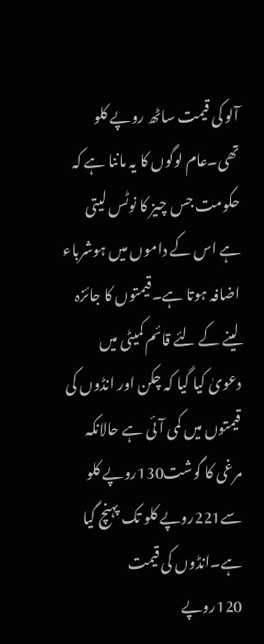آلو کی قیمت ساٹھ روپے کلو تھی۔عام لوگوں کا یہ ماننا ہے کہ حکومت جس چیز کا نوٹس لیتی ہے اس کے داموں میں ہوشرباء اضافہ ہوتا ہے۔قیمتوں کا جائزہ لینے کے لئے قائم کمیٹی میں دعویٰ کیا گیا کہ چکن اور انڈوں کی قیمتوں میں کمی آئی ہے حالانکہ مرغی کا گوشت130روپے کلو سے221روپے کلو تک پہنچ گیا ہے۔انڈوں کی قیمت 120روپے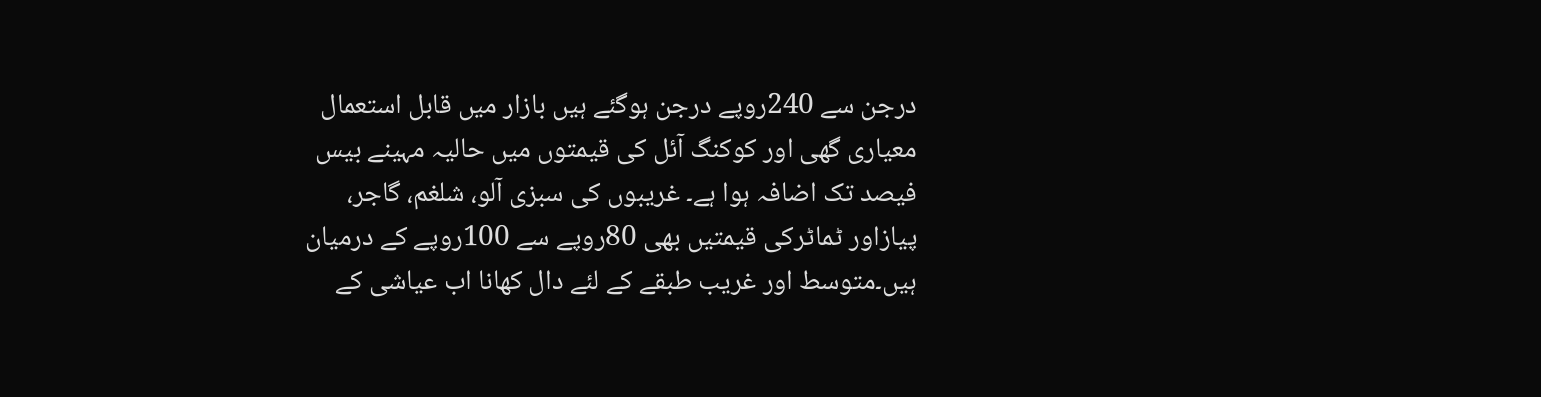درجن سے 240روپے درجن ہوگئے ہیں بازار میں قابل استعمال معیاری گھی اور کوکنگ آئل کی قیمتوں میں حالیہ مہینے بیس فیصد تک اضافہ ہوا ہے۔ غریبوں کی سبزی آلو، شلغم، گاجر، پیازاور ٹماٹرکی قیمتیں بھی 80روپے سے 100روپے کے درمیان ہیں۔متوسط اور غریب طبقے کے لئے دال کھانا اب عیاشی کے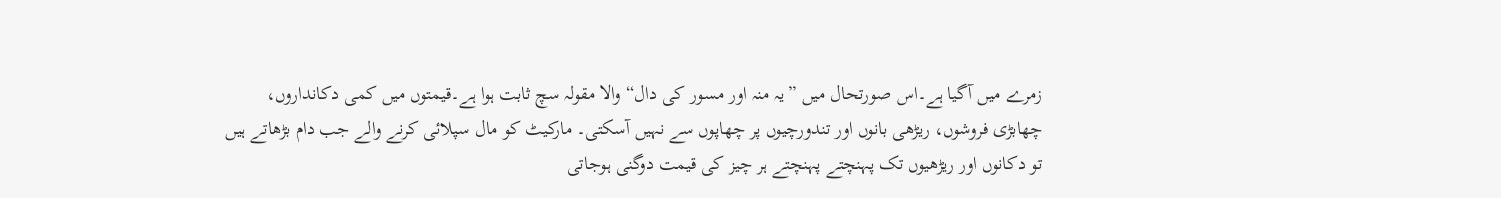زمرے میں آگیا ہے۔اس صورتحال میں ”یہ منہ اور مسور کی دال“ والا مقولہ سچ ثابت ہوا ہے۔قیمتوں میں کمی دکانداروں، چھابڑی فروشوں، ریڑھی بانوں اور تندورچیوں پر چھاپوں سے نہیں آسکتی۔ مارکیٹ کو مال سپلائی کرنے والے جب دام بڑھاتے ہیں تو دکانوں اور ریڑھیوں تک پہنچتے پہنچتے ہر چیز کی قیمت دوگنی ہوجاتی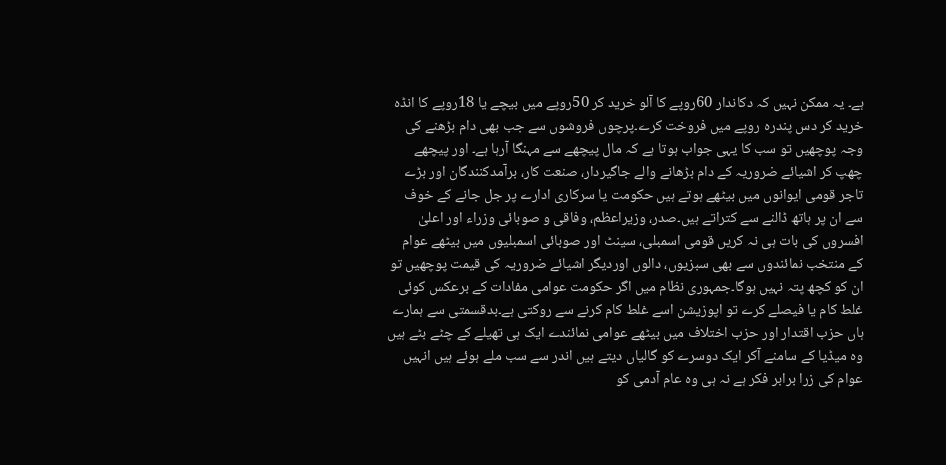ہے۔ یہ ممکن نہیں کہ دکاندار 60روپے کا آلو خرید کر 50روپے میں بیچے یا 18روپے کا انڈہ خرید کر دس پندرہ روپے میں فروخت کرے۔پرچوں فروشوں سے جب بھی دام بڑھنے کی وجہ پوچھیں تو سب کا یہی جواب ہوتا ہے کہ مال پیچھے سے مہنگا آرہا ہے۔ اور پیچھے چھپ کر اشیائے ضروریہ کے دام بڑھانے والے جاگیردار، صنعت کار، برآمدکنندگان اور بڑے تاجر قومی ایوانوں میں بیٹھے ہوتے ہیں حکومت یا سرکاری ادارے پر جل جانے کے خوف سے ان پر ہاتھ ڈالنے سے کتراتے ہیں۔صدر، وزیراعظم، وفاقی و صوبائی وزراء اور اعلیٰ افسروں کی بات ہی نہ کریں قومی اسمبلی، سینٹ اور صوبائی اسمبلیوں میں بیٹھے عوام کے منتخب نمائندوں سے بھی سبزیوں، دالوں اوردیگر اشیائے ضروریہ کی قیمت پوچھیں تو ان کو کچھ پتہ نہیں ہوگا۔جمہوری نظام میں اگر حکومت عوامی مفادات کے برعکس کوئی غلط کام یا فیصلے کرے تو اپوزیشن اسے غلط کام کرنے سے روکتی ہے۔بدقسمتی سے ہمارے ہاں حزب اقتدار اور حزب اختلاف میں بیٹھے عوامی نمائندے ایک ہی تھیلے کے چٹے بٹے ہیں وہ میڈیا کے سامنے آکر ایک دوسرے کو گالیاں دیتے ہیں اندر سے سب ملے ہوئے ہیں انہیں عوام کی زرا برابر فکر ہے نہ ہی وہ عام آدمی کو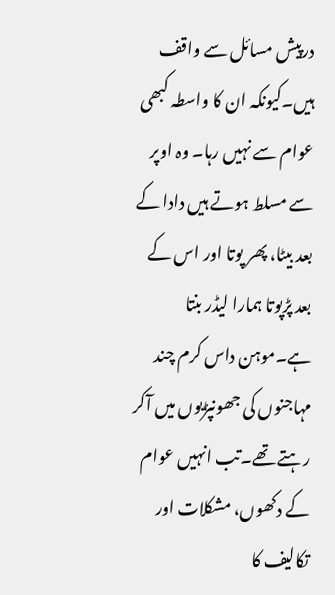درپیش مسائل سے واقف ہیں۔کیونکہ ان کا واسطہ کبھی عوام سے نہیں رہا۔ وہ اوپر سے مسلط ہوتے ہیں دادا کے بعد بیٹا، پھر پوتا اور اس کے بعد پڑپوتا ہمارا لیڈر بنتا ہے۔موہن داس کرم چند مہاجنوں کی جھونپڑیوں میں آکر رہتے تھے۔تب انہیں عوام کے دکھوں، مشکلات اور تکالیف کا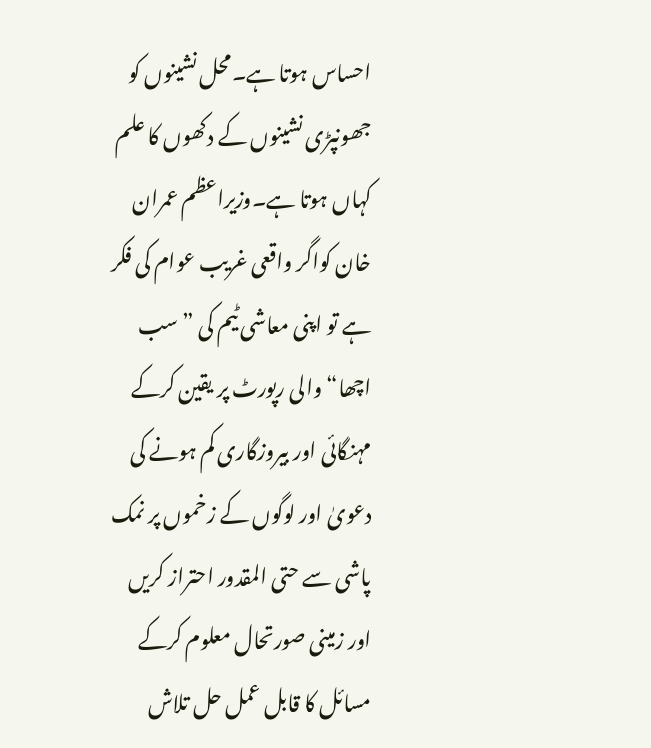احساس ہوتا ہے۔محل نشینوں کو جھونپڑی نشینوں کے دکھوں کا علم کہاں ہوتا ہے۔وزیراعظم عمران خان کواگر واقعی غریب عوام کی فکر ہے تو اپنی معاشی ٹیم کی ”سب اچھا“ والی رپورٹ پر یقین کرکے مہنگائی اور بیروزگاری کم ہونے کی دعویٰ اور لوگوں کے زخموں پر نمک پاشی سے حتی المقدور احتراز کریں اور زمینی صورتحال معلوم کرکے مسائل کا قابل عمل حل تلاش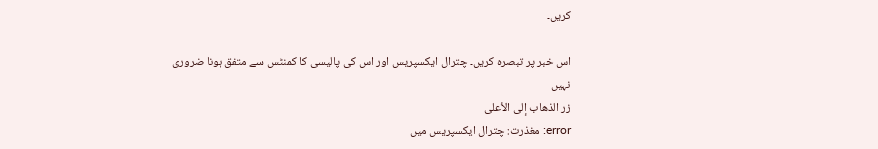کریں۔

اس خبر پر تبصرہ کریں۔ چترال ایکسپریس اور اس کی پالیسی کا کمنٹس سے متفق ہونا ضروری نہیں
زر الذهاب إلى الأعلى
error: مغذرت: چترال ایکسپریس میں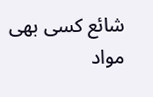شائع کسی بھی مواد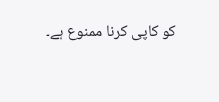کو کاپی کرنا ممنوع ہے۔